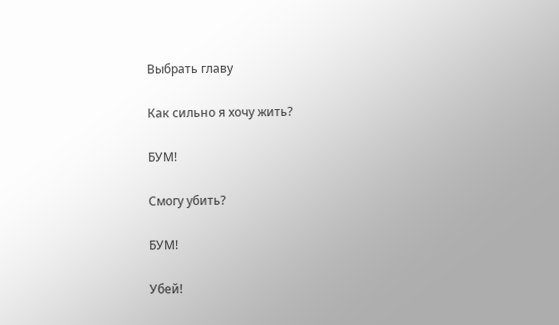Выбрать главу

Как сильно я хочу жить?

БУМ!

Смогу убить?

БУМ!

Убей!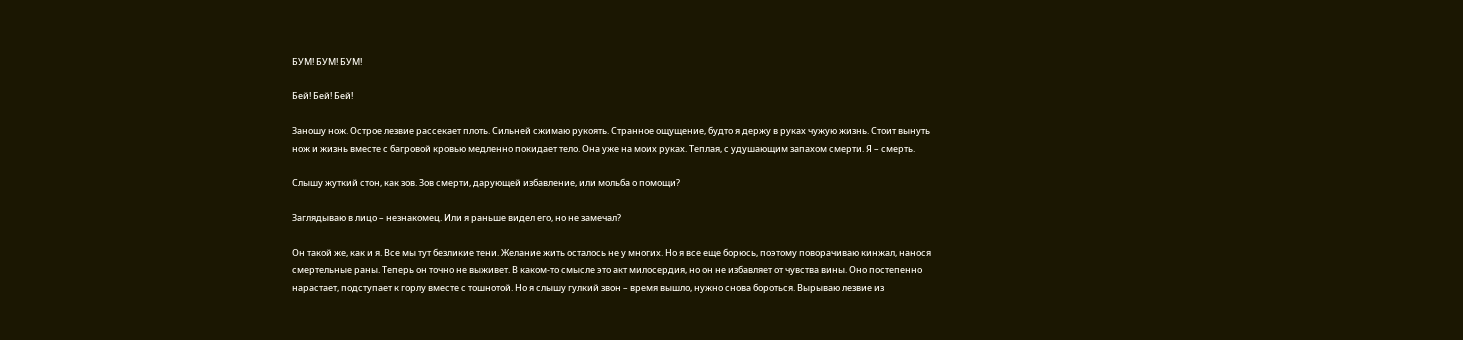БУМ! БУМ! БУМ!

Бей! Бей! Бей!

Заношу нож. Острое лезвие рассекает плоть. Сильней сжимаю рукоять. Странное ощущение, будто я держу в руках чужую жизнь. Стоит вынуть нож и жизнь вместе с багровой кровью медленно покидает тело. Она уже на моих руках. Теплая, с удушающим запахом смерти. Я – смерть.

Слышу жуткий стон, как зов. Зов смерти, дарующей избавление, или мольба о помощи?

Заглядываю в лицо – незнакомец. Или я раньше видел его, но не замечал?

Он такой же, как и я. Все мы тут безликие тени. Желание жить осталось не у многих. Но я все еще борюсь, поэтому поворачиваю кинжал, нанося смертельные раны. Теперь он точно не выживет. В каком-то смысле это акт милосердия, но он не избавляет от чувства вины. Оно постепенно нарастает, подступает к горлу вместе с тошнотой. Но я слышу гулкий звон – время вышло, нужно снова бороться. Вырываю лезвие из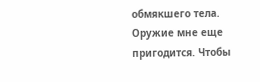обмякшего тела. Оружие мне еще пригодится. Чтобы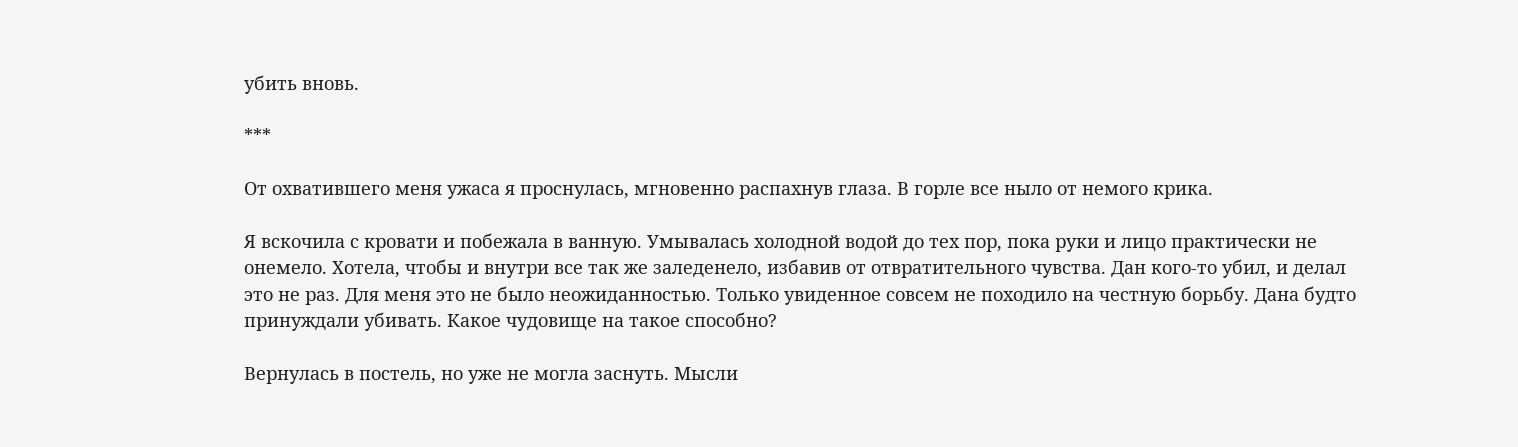убить вновь.

***

От охватившего меня ужаса я проснулась, мгновенно распахнув глаза. В горле все ныло от немого крика.

Я вскочила с кровати и побежала в ванную. Умывалась холодной водой до тех пор, пока руки и лицо практически не онемело. Хотела, чтобы и внутри все так же заледенело, избавив от отвратительного чувства. Дан кого-то убил, и делал это не раз. Для меня это не было неожиданностью. Только увиденное совсем не походило на честную борьбу. Дана будто принуждали убивать. Какое чудовище на такое способно?

Вернулась в постель, но уже не могла заснуть. Мысли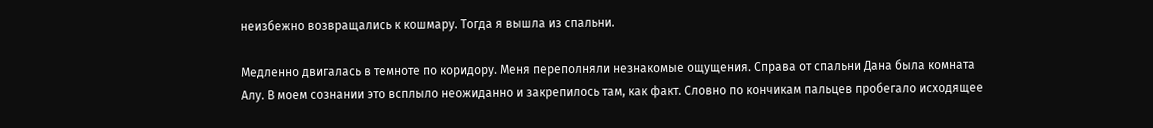неизбежно возвращались к кошмару. Тогда я вышла из спальни.

Медленно двигалась в темноте по коридору. Меня переполняли незнакомые ощущения. Справа от спальни Дана была комната Алу. В моем сознании это всплыло неожиданно и закрепилось там, как факт. Словно по кончикам пальцев пробегало исходящее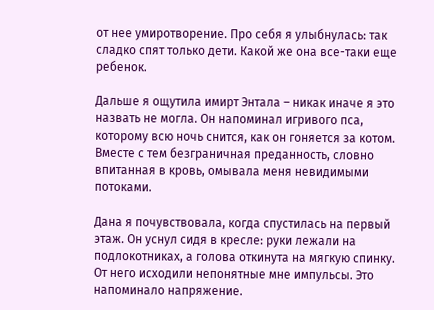от нее умиротворение. Про себя я улыбнулась: так сладко спят только дети. Какой же она все-таки еще ребенок.

Дальше я ощутила имирт Энтала – никак иначе я это назвать не могла. Он напоминал игривого пса, которому всю ночь снится, как он гоняется за котом. Вместе с тем безграничная преданность, словно впитанная в кровь, омывала меня невидимыми потоками.

Дана я почувствовала, когда спустилась на первый этаж. Он уснул сидя в кресле: руки лежали на подлокотниках, а голова откинута на мягкую спинку. От него исходили непонятные мне импульсы. Это напоминало напряжение.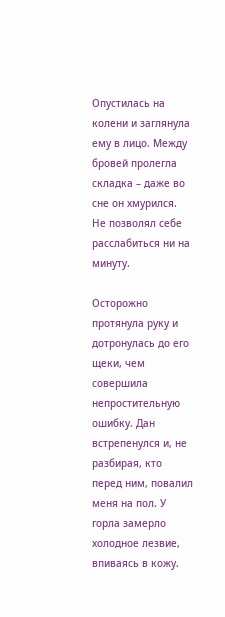Опустилась на колени и заглянула ему в лицо. Между бровей пролегла складка – даже во сне он хмурился. Не позволял себе расслабиться ни на минуту.

Осторожно протянула руку и дотронулась до его щеки, чем совершила непростительную ошибку. Дан встрепенулся и, не разбирая, кто перед ним, повалил меня на пол. У горла замерло холодное лезвие, впиваясь в кожу.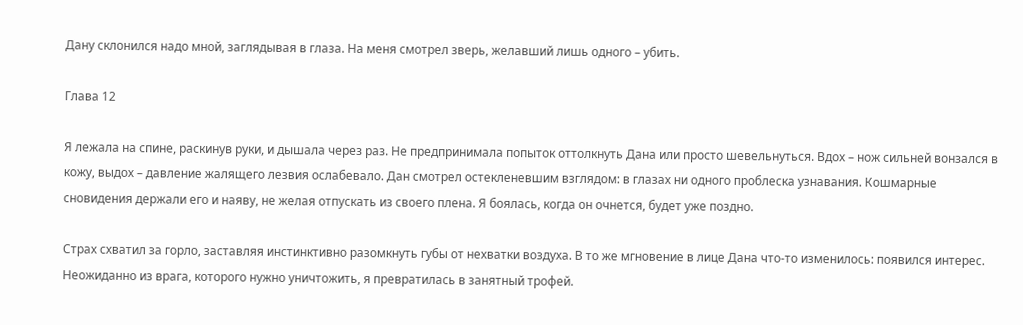Дану склонился надо мной, заглядывая в глаза. На меня смотрел зверь, желавший лишь одного – убить.

Глава 12

Я лежала на спине, раскинув руки, и дышала через раз. Не предпринимала попыток оттолкнуть Дана или просто шевельнуться. Вдох – нож сильней вонзался в кожу, выдох – давление жалящего лезвия ослабевало. Дан смотрел остекленевшим взглядом: в глазах ни одного проблеска узнавания. Кошмарные сновидения держали его и наяву, не желая отпускать из своего плена. Я боялась, когда он очнется, будет уже поздно.

Страх схватил за горло, заставляя инстинктивно разомкнуть губы от нехватки воздуха. В то же мгновение в лице Дана что-то изменилось: появился интерес. Неожиданно из врага, которого нужно уничтожить, я превратилась в занятный трофей.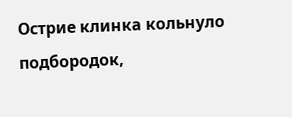Острие клинка кольнуло подбородок,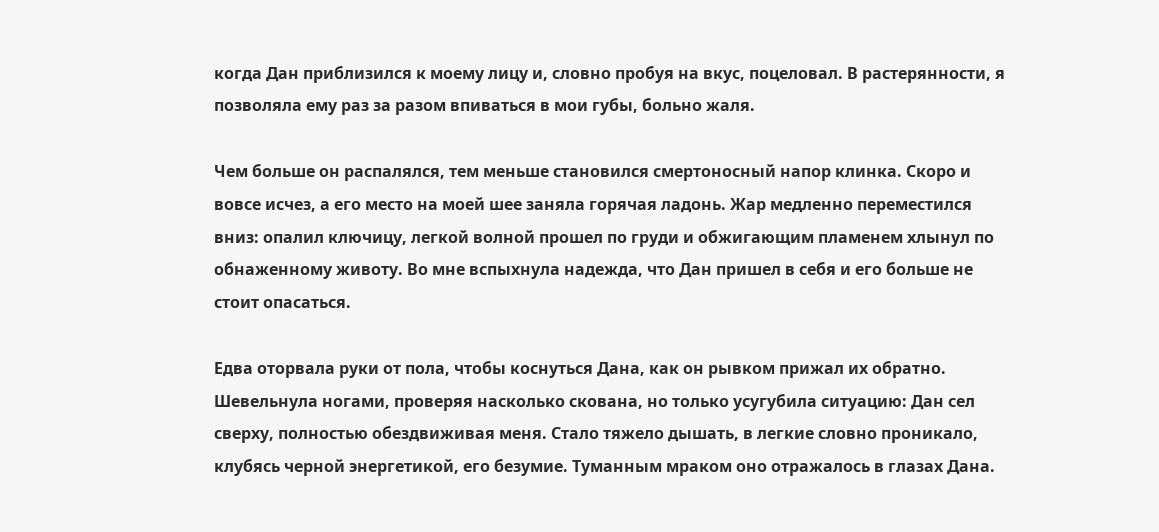когда Дан приблизился к моему лицу и, словно пробуя на вкус, поцеловал. В растерянности, я позволяла ему раз за разом впиваться в мои губы, больно жаля.

Чем больше он распалялся, тем меньше становился смертоносный напор клинка. Скоро и вовсе исчез, а его место на моей шее заняла горячая ладонь. Жар медленно переместился вниз: опалил ключицу, легкой волной прошел по груди и обжигающим пламенем хлынул по обнаженному животу. Во мне вспыхнула надежда, что Дан пришел в себя и его больше не стоит опасаться.

Едва оторвала руки от пола, чтобы коснуться Дана, как он рывком прижал их обратно. Шевельнула ногами, проверяя насколько скована, но только усугубила ситуацию: Дан сел сверху, полностью обездвиживая меня. Стало тяжело дышать, в легкие словно проникало, клубясь черной энергетикой, его безумие. Туманным мраком оно отражалось в глазах Дана.